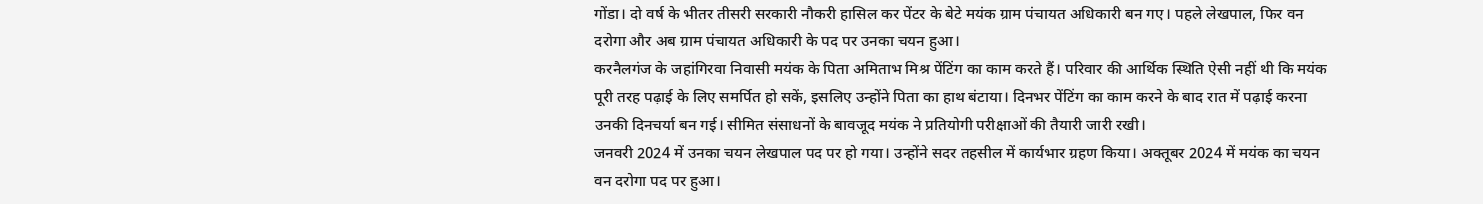गोंडा। दो वर्ष के भीतर तीसरी सरकारी नौकरी हासिल कर पेंटर के बेटे मयंक ग्राम पंचायत अधिकारी बन गए। पहले लेखपाल, फिर वन दरोगा और अब ग्राम पंचायत अधिकारी के पद पर उनका चयन हुआ।
करनैलगंज के जहांगिरवा निवासी मयंक के पिता अमिताभ मिश्र पेंटिंग का काम करते हैं। परिवार की आर्थिक स्थिति ऐसी नहीं थी कि मयंक पूरी तरह पढ़ाई के लिए समर्पित हो सकें, इसलिए उन्होंने पिता का हाथ बंटाया। दिनभर पेंटिंग का काम करने के बाद रात में पढ़ाई करना उनकी दिनचर्या बन गई। सीमित संसाधनों के बावजूद मयंक ने प्रतियोगी परीक्षाओं की तैयारी जारी रखी।
जनवरी 2024 में उनका चयन लेखपाल पद पर हो गया। उन्होंने सदर तहसील में कार्यभार ग्रहण किया। अक्तूबर 2024 में मयंक का चयन वन दरोगा पद पर हुआ।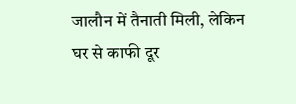जालौन में तैनाती मिली, लेकिन घर से काफी दूर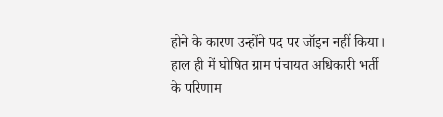होने के कारण उन्होंने पद पर जॉइन नहीं किया। हाल ही में घोषित ग्राम पंचायत अधिकारी भर्ती के परिणाम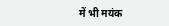में भी मयंक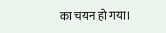का चयन हो गया।